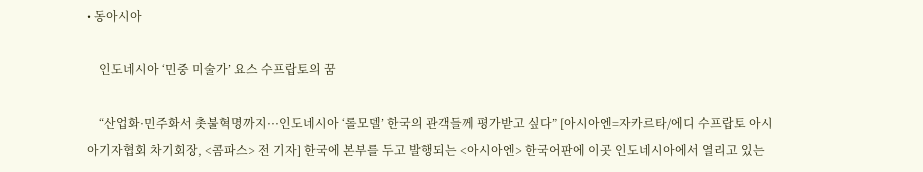• 동아시아

    인도네시아 ‘민중 미술가’ 요스 수프랍토의 꿈

    “산업화·민주화서 촛불혁명까지···인도네시아 ‘롤모델’ 한국의 관객들께 평가받고 싶다” [아시아엔=자카르타/에디 수프랍토 아시아기자협회 차기회장, <콤파스> 전 기자] 한국에 본부를 두고 발행되는 <아시아엔> 한국어판에 이곳 인도네시아에서 열리고 있는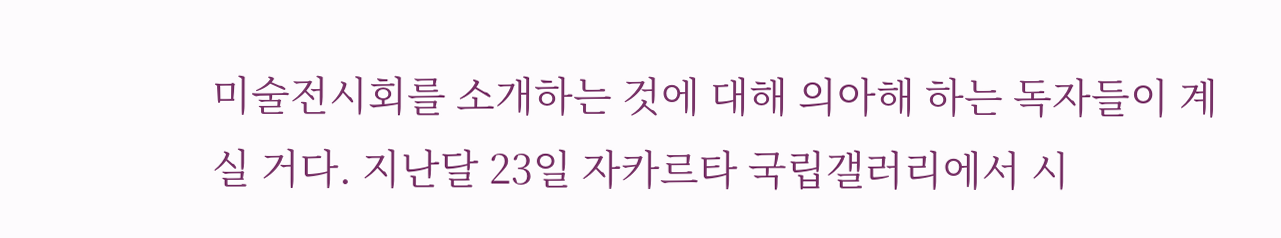미술전시회를 소개하는 것에 대해 의아해 하는 독자들이 계실 거다. 지난달 23일 자카르타 국립갤러리에서 시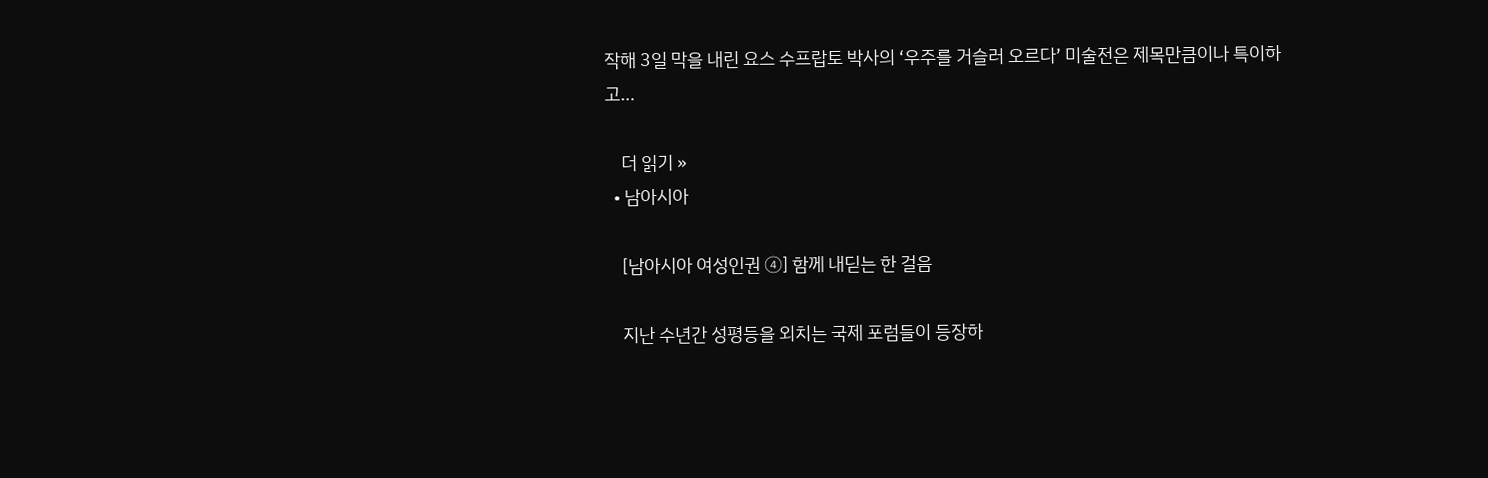작해 3일 막을 내린 요스 수프랍토 박사의 ‘우주를 거슬러 오르다’ 미술전은 제목만큼이나 특이하고…

    더 읽기 »
  • 남아시아

    [남아시아 여성인권 ④] 함께 내딛는 한 걸음

    지난 수년간 성평등을 외치는 국제 포럼들이 등장하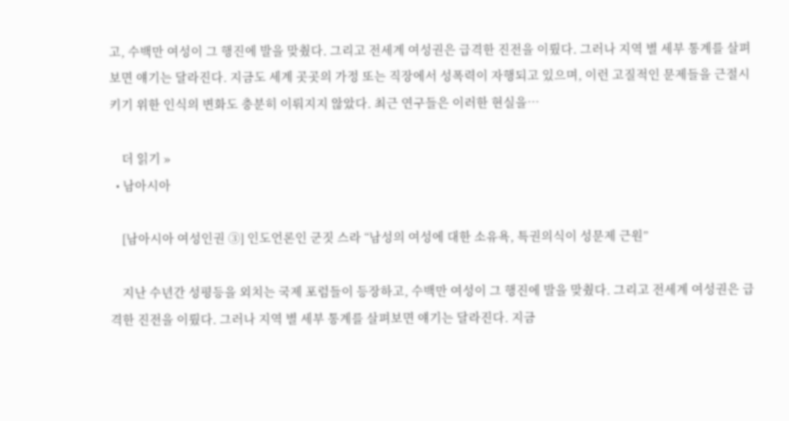고, 수백만 여성이 그 행진에 발을 맞췄다. 그리고 전세계 여성권은 급격한 진전을 이뤘다. 그러나 지역 별 세부 통계를 살펴보면 얘기는 달라진다. 지금도 세계 곳곳의 가정 또는 직장에서 성폭력이 자행되고 있으며, 이런 고질적인 문제들을 근절시키기 위한 인식의 변화도 충분히 이뤄지지 않았다. 최근 연구들은 이러한 현실을…

    더 읽기 »
  • 남아시아

    [남아시아 여성인권 ③] 인도언론인 군짓 스라 “남성의 여성에 대한 소유욕, 특권의식이 성문제 근원”

    지난 수년간 성평등을 외치는 국제 포럼들이 등장하고, 수백만 여성이 그 행진에 발을 맞췄다. 그리고 전세계 여성권은 급격한 진전을 이뤘다. 그러나 지역 별 세부 통계를 살펴보면 얘기는 달라진다. 지금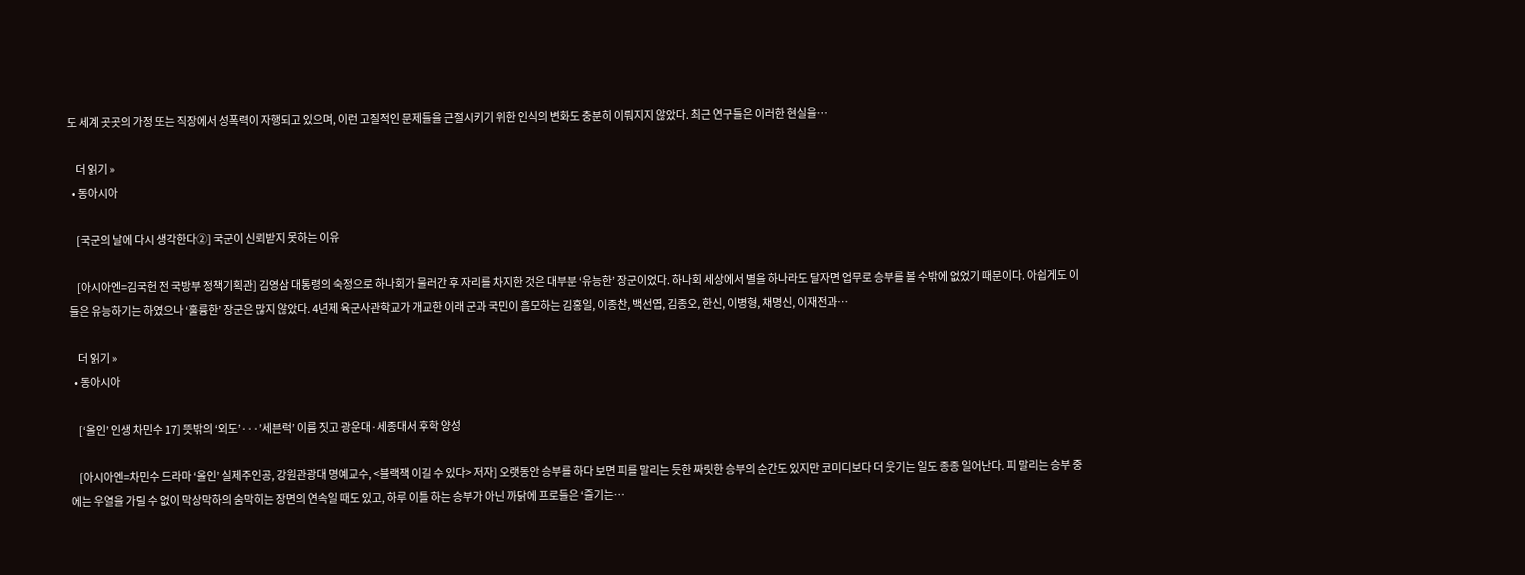도 세계 곳곳의 가정 또는 직장에서 성폭력이 자행되고 있으며, 이런 고질적인 문제들을 근절시키기 위한 인식의 변화도 충분히 이뤄지지 않았다. 최근 연구들은 이러한 현실을…

    더 읽기 »
  • 동아시아

    [국군의 날에 다시 생각한다②] 국군이 신뢰받지 못하는 이유

    [아시아엔=김국헌 전 국방부 정책기획관] 김영삼 대통령의 숙정으로 하나회가 물러간 후 자리를 차지한 것은 대부분 ‘유능한’ 장군이었다. 하나회 세상에서 별을 하나라도 달자면 업무로 승부를 볼 수밖에 없었기 때문이다. 아쉽게도 이들은 유능하기는 하였으나 ‘훌륭한’ 장군은 많지 않았다. 4년제 육군사관학교가 개교한 이래 군과 국민이 흠모하는 김홍일, 이종찬, 백선엽, 김종오, 한신, 이병형, 채명신, 이재전과…

    더 읽기 »
  • 동아시아

    [‘올인’ 인생 차민수 17] 뜻밖의 ‘외도’···’세븐럭’ 이름 짓고 광운대·세종대서 후학 양성

    [아시아엔=차민수 드라마 ‘올인’ 실제주인공, 강원관광대 명예교수, <블랙잭 이길 수 있다> 저자] 오랫동안 승부를 하다 보면 피를 말리는 듯한 짜릿한 승부의 순간도 있지만 코미디보다 더 웃기는 일도 종종 일어난다. 피 말리는 승부 중에는 우열을 가릴 수 없이 막상막하의 숨막히는 장면의 연속일 때도 있고, 하루 이틀 하는 승부가 아닌 까닭에 프로들은 ‘즐기는…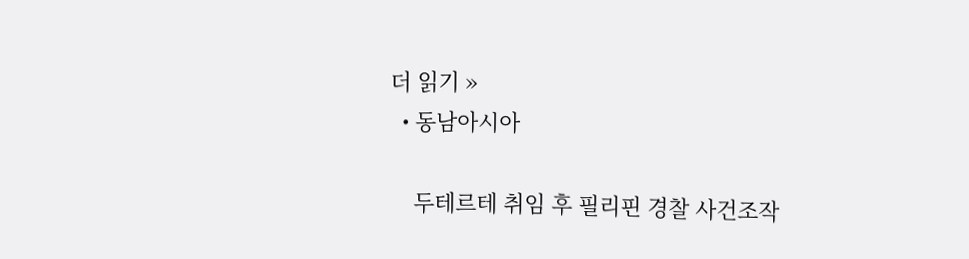더 읽기 »
  • 동남아시아

    두테르테 취임 후 필리핀 경찰 사건조작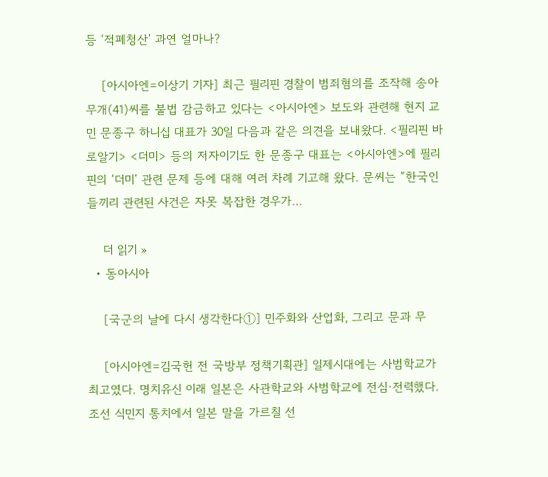등 ‘적폐청산’ 과연 얼마나?

    [아시아엔=이상기 기자] 최근 필리핀 경찰이 범죄혐의를 조작해 송아무개(41)씨를 불법 감금하고 있다는 <아시아엔> 보도와 관련해 현지 교민 문종구 하니십 대표가 30일 다음과 같은 의견을 보내왔다. <필리핀 바로알기> <더미> 등의 저자이기도 한 문종구 대표는 <아시아엔>에 필리핀의 ‘더미’ 관련 문제 등에 대해 여러 차례 기고해 왔다. 문씨는 “한국인들끼리 관련된 사건은 자못 복잡한 경우가…

    더 읽기 »
  • 동아시아

    [국군의 날에 다시 생각한다①] 민주화와 산업화, 그리고 문과 무

    [아시아엔=김국헌 전 국방부 정책기획관] 일제시대에는 사범학교가 최고였다. 명치유신 이래 일본은 사관학교와 사범학교에 전심·전력했다. 조선 식민지 통치에서 일본 말을 가르칠 선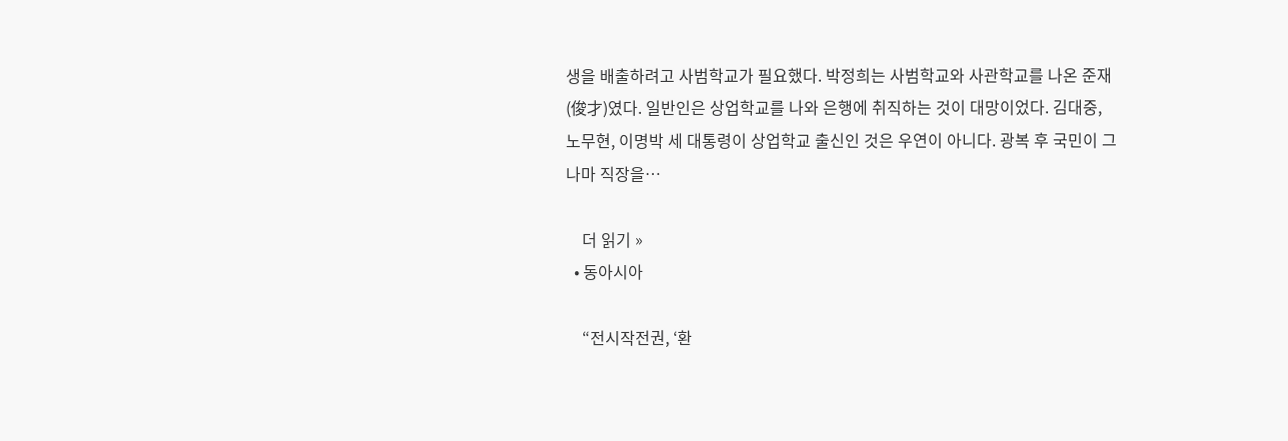생을 배출하려고 사범학교가 필요했다. 박정희는 사범학교와 사관학교를 나온 준재(俊才)였다. 일반인은 상업학교를 나와 은행에 취직하는 것이 대망이었다. 김대중, 노무현, 이명박 세 대통령이 상업학교 출신인 것은 우연이 아니다. 광복 후 국민이 그나마 직장을…

    더 읽기 »
  • 동아시아

    “전시작전권, ‘환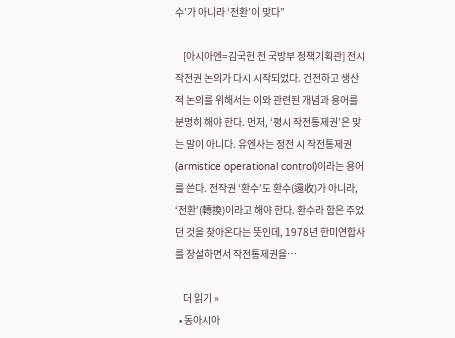수’가 아니라 ‘전환’이 맞다”

    [아시아엔=김국헌 전 국방부 정책기획관] 전시작전권 논의가 다시 시작되었다. 건전하고 생산적 논의를 위해서는 이와 관련된 개념과 용어를 분명히 해야 한다. 먼저, ‘평시 작전통제권’은 맞는 말이 아니다. 유엔사는 정전 시 작전통제권(armistice operational control)이라는 용어를 쓴다. 전작권 ‘환수’도 환수(還收)가 아니라, ‘전환’(轉換)이라고 해야 한다. 환수라 함은 주었던 것을 찾아온다는 뜻인데, 1978년 한미연합사를 창설하면서 작전통제권을…

    더 읽기 »
  • 동아시아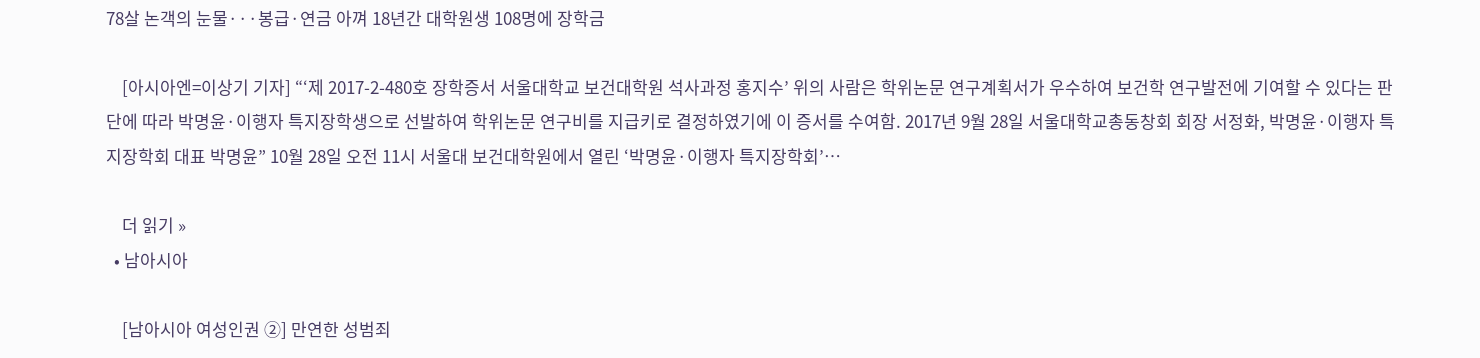78살 논객의 눈물···봉급·연금 아껴 18년간 대학원생 108명에 장학금

    [아시아엔=이상기 기자] “‘제 2017-2-480호 장학증서 서울대학교 보건대학원 석사과정 홍지수’ 위의 사람은 학위논문 연구계획서가 우수하여 보건학 연구발전에 기여할 수 있다는 판단에 따라 박명윤·이행자 특지장학생으로 선발하여 학위논문 연구비를 지급키로 결정하였기에 이 증서를 수여함. 2017년 9월 28일 서울대학교총동창회 회장 서정화, 박명윤·이행자 특지장학회 대표 박명윤” 10월 28일 오전 11시 서울대 보건대학원에서 열린 ‘박명윤·이행자 특지장학회’…

    더 읽기 »
  • 남아시아

    [남아시아 여성인권 ②] 만연한 성범죄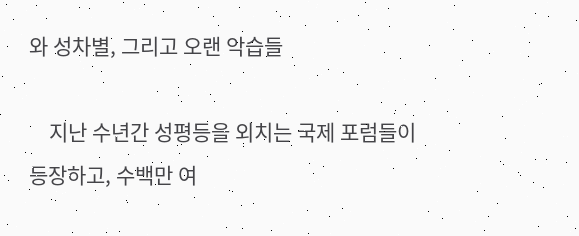와 성차별, 그리고 오랜 악습들

    지난 수년간 성평등을 외치는 국제 포럼들이 등장하고, 수백만 여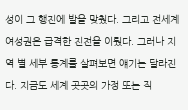성이 그 행진에 발을 맞췄다. 그리고 전세계 여성권은 급격한 진전을 이뤘다. 그러나 지역 별 세부 통계를 살펴보면 얘기는 달라진다. 지금도 세계 곳곳의 가정 또는 직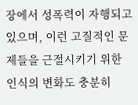장에서 성폭력이 자행되고 있으며, 이런 고질적인 문제들을 근절시키기 위한 인식의 변화도 충분히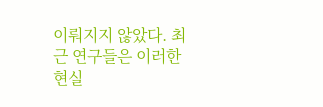이뤄지지 않았다. 최근 연구들은 이러한 현실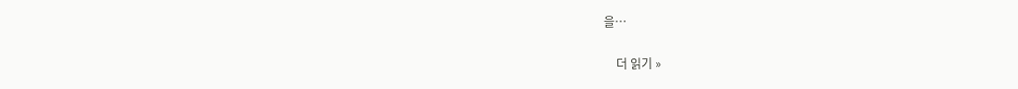을…

    더 읽기 »